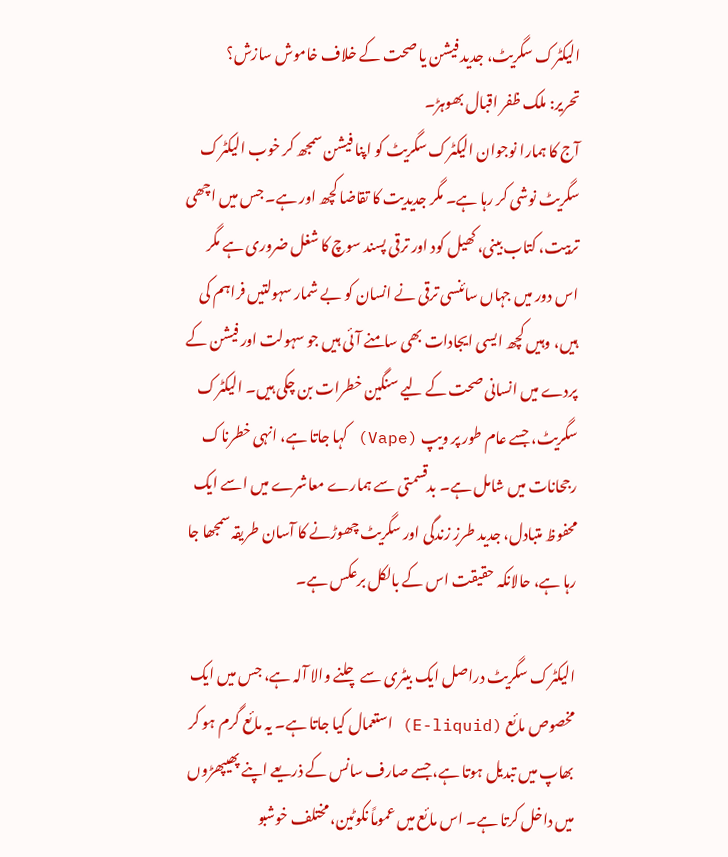الیکٹرک سگریٹ، جدید فیشن یا صحت کے خلاف خاموش سازش؟
تحریر: ملک ظفر اقبال بھوہڑ۔
آج کا ہمارا نوجوان الیکٹرک سگریٹ کو اپنا فیشن سمجھ کر خوب الیکٹرک سگریٹ نوشی کر رہا ہے۔ مگر جدیدیت کا تقاضا کچھ اور ہے۔ جس میں اچھی تربیت، کتاب بینی، کھیل کود اور ترقی پسند سوچ کا شغل ضروری ہے مگر اس دور میں جہاں سائنسی ترقی نے انسان کو بے شمار سہولتیں فراہم کی ہیں، وہیں کچھ ایسی ایجادات بھی سامنے آئی ہیں جو سہولت اور فیشن کے پردے میں انسانی صحت کے لیے سنگین خطرات بن چکی ہیں۔ الیکٹرک سگریٹ، جسے عام طور پر ویپ (Vape) کہا جاتا ہے، انہی خطرناک رجحانات میں شامل ہے۔ بدقسمتی سے ہمارے معاشرے میں اسے ایک محفوظ متبادل، جدید طرزِ زندگی اور سگریٹ چھوڑنے کا آسان طریقہ سمجھا جا رہا ہے، حالانکہ حقیقت اس کے بالکل برعکس ہے۔

الیکٹرک سگریٹ دراصل ایک بیٹری سے چلنے والا آلہ ہے، جس میں ایک مخصوص مائع (E-liquid) استعمال کیا جاتا ہے۔ یہ مائع گرم ہو کر بھاپ میں تبدیل ہوتا ہے، جسے صارف سانس کے ذریعے اپنے پھیپھڑوں میں داخل کرتا ہے۔ اس مائع میں عموماً نکوٹین، مختلف خوشبو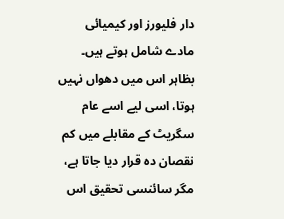دار فلیورز اور کیمیائی مادے شامل ہوتے ہیں۔ بظاہر اس میں دھواں نہیں ہوتا، اسی لیے اسے عام سگریٹ کے مقابلے میں کم نقصان دہ قرار دیا جاتا ہے، مگر سائنسی تحقیق اس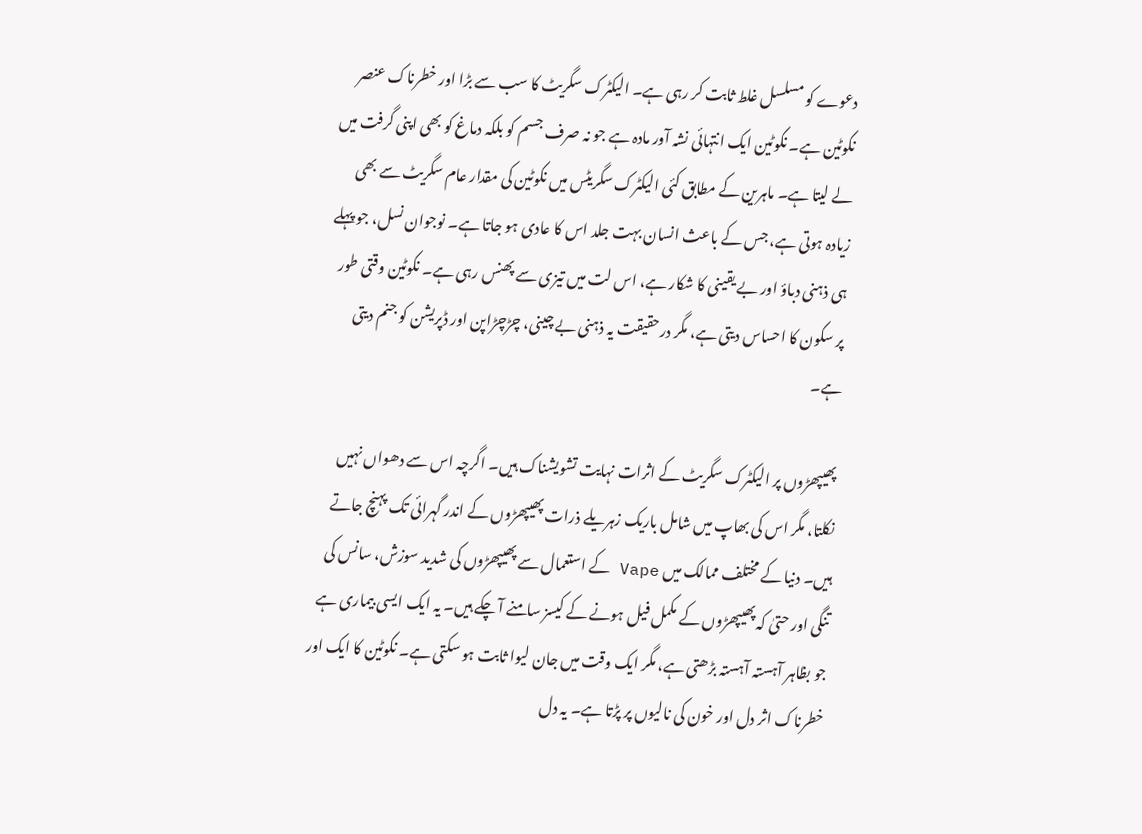دعوے کو مسلسل غلط ثابت کر رہی ہے۔ الیکٹرک سگریٹ کا سب سے بڑا اور خطرناک عنصر نکوٹین ہے۔ نکوٹین ایک انتہائی نشہ آور مادہ ہے جو نہ صرف جسم کو بلکہ دماغ کو بھی اپنی گرفت میں لے لیتا ہے۔ ماہرین کے مطابق کئی الیکٹرک سگریٹس میں نکوٹین کی مقدار عام سگریٹ سے بھی زیادہ ہوتی ہے، جس کے باعث انسان بہت جلد اس کا عادی ہو جاتا ہے۔ نوجوان نسل، جو پہلے ہی ذہنی دباؤ اور بے یقینی کا شکار ہے، اس لت میں تیزی سے پھنس رہی ہے۔ نکوٹین وقتی طور پر سکون کا احساس دیتی ہے، مگر درحقیقت یہ ذہنی بے چینی، چڑچڑاپن اور ڈپریشن کو جنم دیتی ہے۔

پھیپھڑوں پر الیکٹرک سگریٹ کے اثرات نہایت تشویشناک ہیں۔ اگرچہ اس سے دھواں نہیں نکلتا، مگر اس کی بھاپ میں شامل باریک زہریلے ذرات پھیپھڑوں کے اندر گہرائی تک پہنچ جاتے ہیں۔ دنیا کے مختلف ممالک میں Vape کے استعمال سے پھیپھڑوں کی شدید سوزش، سانس کی تنگی اور حتیٰ کہ پھیپھڑوں کے مکمل فیل ہونے کے کیسز سامنے آ چکے ہیں۔ یہ ایک ایسی بیماری ہے جو بظاہر آہستہ آہستہ بڑھتی ہے، مگر ایک وقت میں جان لیوا ثابت ہو سکتی ہے۔ نکوٹین کا ایک اور خطرناک اثر دل اور خون کی نالیوں پر پڑتا ہے۔ یہ دل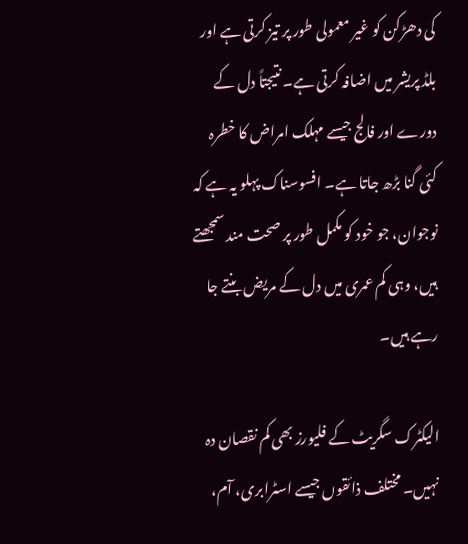کی دھڑکن کو غیر معمولی طور پر تیز کرتی ہے اور بلڈ پریشر میں اضافہ کرتی ہے۔ نتیجتاً دل کے دورے اور فالج جیسے مہلک امراض کا خطرہ کئی گنا بڑھ جاتا ہے۔ افسوسناک پہلو یہ ہے کہ نوجوان، جو خود کو مکمل طور پر صحت مند سمجھتے ہیں، وہی کم عمری میں دل کے مریض بنتے جا رہے ہیں۔

الیکٹرک سگریٹ کے فلیورز بھی کم نقصان دہ نہیں۔ مختلف ذائقوں جیسے اسٹرابری، آم،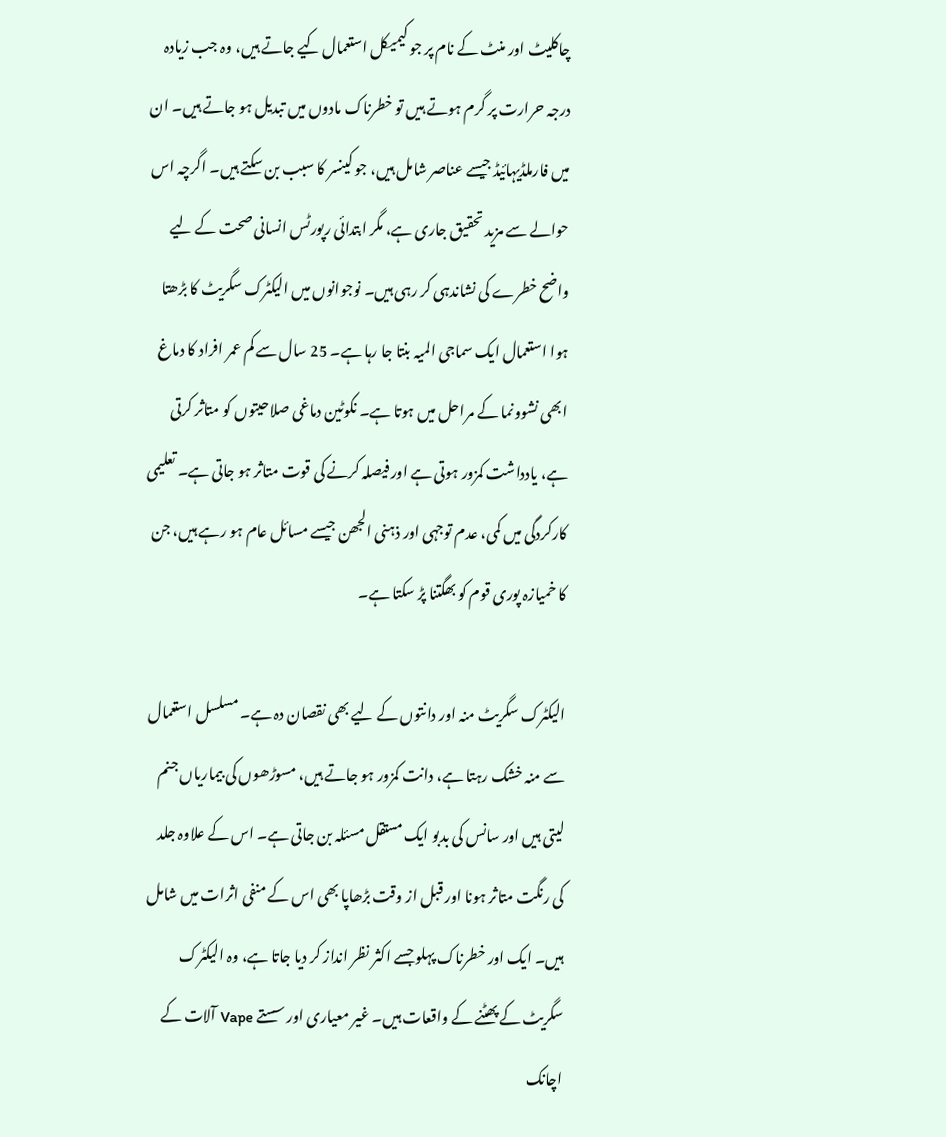چاکلیٹ اور منٹ کے نام پر جو کیمیکل استعمال کیے جاتے ہیں، وہ جب زیادہ درجہ حرارت پر گرم ہوتے ہیں تو خطرناک مادوں میں تبدیل ہو جاتے ہیں۔ ان میں فارملڈیہائیڈ جیسے عناصر شامل ہیں، جو کینسر کا سبب بن سکتے ہیں۔ اگرچہ اس حوالے سے مزید تحقیق جاری ہے، مگر ابتدائی رپورٹس انسانی صحت کے لیے واضح خطرے کی نشاندہی کر رہی ہیں۔ نوجوانوں میں الیکٹرک سگریٹ کا بڑھتا ہوا استعمال ایک سماجی المیہ بنتا جا رہا ہے۔ 25 سال سے کم عمر افراد کا دماغ ابھی نشوونما کے مراحل میں ہوتا ہے۔ نکوٹین دماغی صلاحیتوں کو متاثر کرتی ہے، یادداشت کمزور ہوتی ہے اور فیصلہ کرنے کی قوت متاثر ہو جاتی ہے۔ تعلیمی کارکردگی میں کمی، عدم توجہی اور ذہنی الجھن جیسے مسائل عام ہو رہے ہیں، جن کا خمیازہ پوری قوم کو بھگتنا پڑ سکتا ہے۔

الیکٹرک سگریٹ منہ اور دانتوں کے لیے بھی نقصان دہ ہے۔ مسلسل استعمال سے منہ خشک رہتا ہے، دانت کمزور ہو جاتے ہیں، مسوڑھوں کی بیماریاں جنم لیتی ہیں اور سانس کی بدبو ایک مستقل مسئلہ بن جاتی ہے۔ اس کے علاوہ جلد کی رنگت متاثر ہونا اور قبل از وقت بڑھاپا بھی اس کے منفی اثرات میں شامل ہیں۔ ایک اور خطرناک پہلو جسے اکثر نظر انداز کر دیا جاتا ہے، وہ الیکٹرک سگریٹ کے پھٹنے کے واقعات ہیں۔ غیر معیاری اور سستے Vape آلات کے اچانک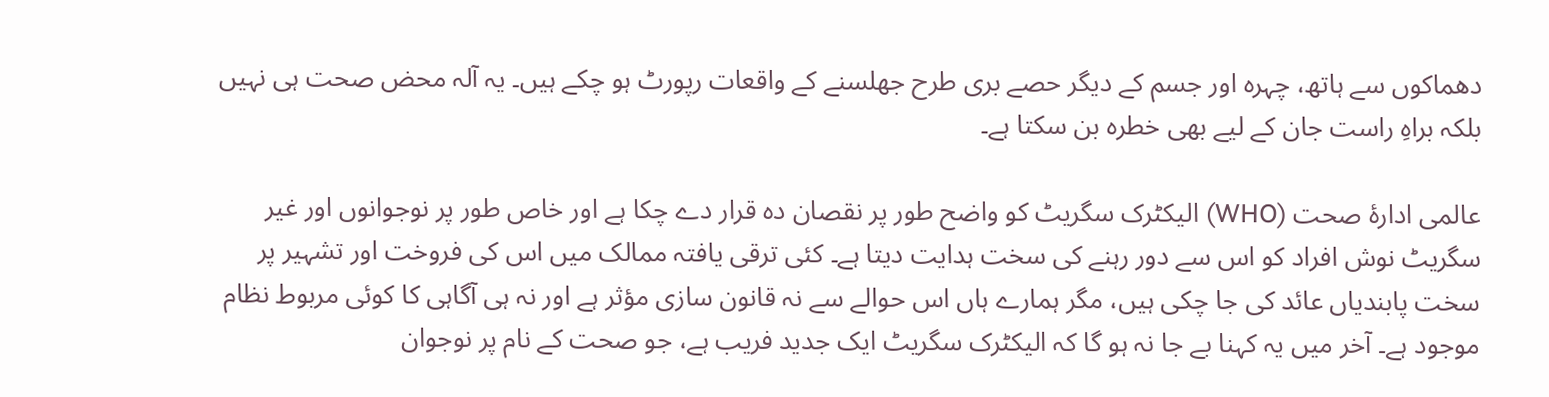دھماکوں سے ہاتھ، چہرہ اور جسم کے دیگر حصے بری طرح جھلسنے کے واقعات رپورٹ ہو چکے ہیں۔ یہ آلہ محض صحت ہی نہیں بلکہ براہِ راست جان کے لیے بھی خطرہ بن سکتا ہے۔

عالمی ادارۂ صحت (WHO) الیکٹرک سگریٹ کو واضح طور پر نقصان دہ قرار دے چکا ہے اور خاص طور پر نوجوانوں اور غیر سگریٹ نوش افراد کو اس سے دور رہنے کی سخت ہدایت دیتا ہے۔ کئی ترقی یافتہ ممالک میں اس کی فروخت اور تشہیر پر سخت پابندیاں عائد کی جا چکی ہیں، مگر ہمارے ہاں اس حوالے سے نہ قانون سازی مؤثر ہے اور نہ ہی آگاہی کا کوئی مربوط نظام موجود ہے۔ آخر میں یہ کہنا بے جا نہ ہو گا کہ الیکٹرک سگریٹ ایک جدید فریب ہے، جو صحت کے نام پر نوجوان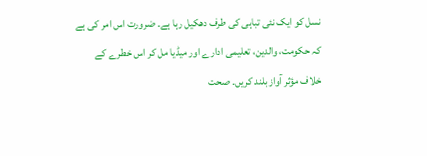نسل کو ایک نئی تباہی کی طرف دھکیل رہا ہے۔ ضرورت اس امر کی ہے کہ حکومت، والدین، تعلیمی ادارے اور میڈیا مل کر اس خطرے کے خلاف مؤثر آواز بلند کریں۔ صحت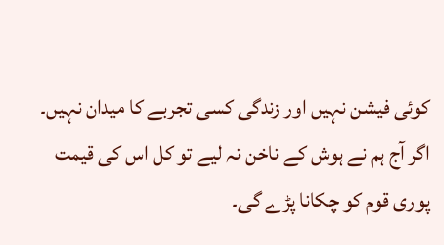کوئی فیشن نہیں اور زندگی کسی تجربے کا میدان نہیں۔ اگر آج ہم نے ہوش کے ناخن نہ لیے تو کل اس کی قیمت پوری قوم کو چکانا پڑے گی۔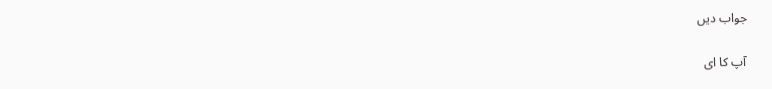جواب دیں

آپ کا ای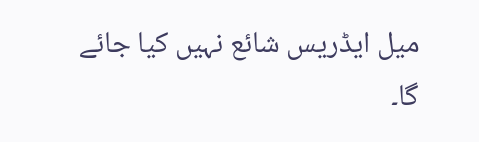میل ایڈریس شائع نہیں کیا جائے گا۔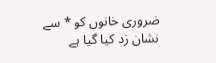ضروری خانوں کو * سے نشان زد کیا گیا ہے